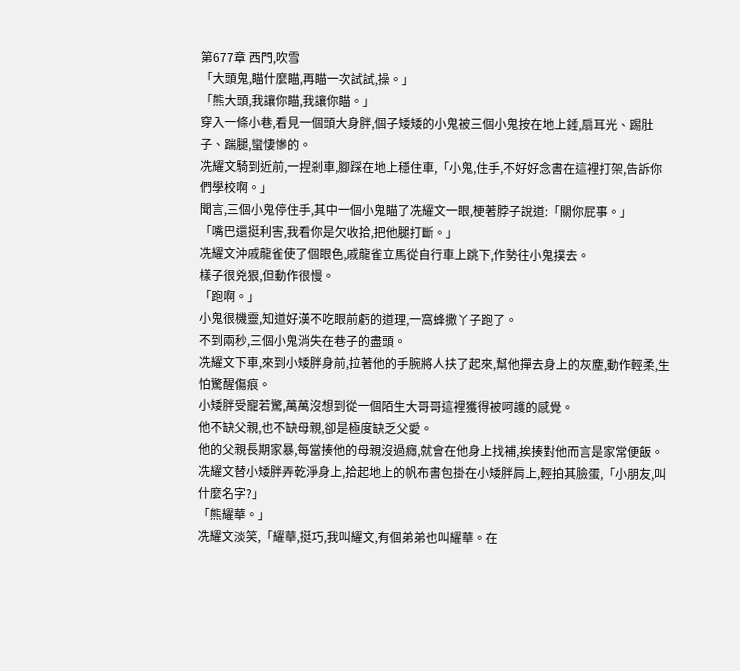第677章 西門,吹雪
「大頭鬼,瞄什麼瞄,再瞄一次試試,操。」
「熊大頭,我讓你瞄,我讓你瞄。」
穿入一條小巷,看見一個頭大身胖,個子矮矮的小鬼被三個小鬼按在地上錘,扇耳光、踢肚子、踹腿,蠻悽慘的。
冼耀文騎到近前,一捏剎車,腳踩在地上穩住車,「小鬼,住手,不好好念書在這裡打架,告訴你們學校啊。」
聞言,三個小鬼停住手,其中一個小鬼瞄了冼耀文一眼,梗著脖子說道:「關你屁事。」
「嘴巴還挺利害,我看你是欠收拾,把他腿打斷。」
冼耀文沖戚龍雀使了個眼色,戚龍雀立馬從自行車上跳下,作勢往小鬼撲去。
樣子很兇狠,但動作很慢。
「跑啊。」
小鬼很機靈,知道好漢不吃眼前虧的道理,一窩蜂撒丫子跑了。
不到兩秒,三個小鬼消失在巷子的盡頭。
冼耀文下車,來到小矮胖身前,拉著他的手腕將人扶了起來,幫他撣去身上的灰塵,動作輕柔,生怕驚醒傷痕。
小矮胖受寵若驚,萬萬沒想到從一個陌生大哥哥這裡獲得被呵護的感覺。
他不缺父親,也不缺母親,卻是極度缺乏父愛。
他的父親長期家暴,每當揍他的母親沒過癮,就會在他身上找補,挨揍對他而言是家常便飯。
冼耀文替小矮胖弄乾淨身上,拾起地上的帆布書包掛在小矮胖肩上,輕拍其臉蛋,「小朋友,叫什麼名字?」
「熊耀華。」
冼耀文淡笑,「耀華,挺巧,我叫耀文,有個弟弟也叫耀華。在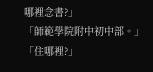哪裡念書?」
「師範學院附中初中部。」
「住哪裡?」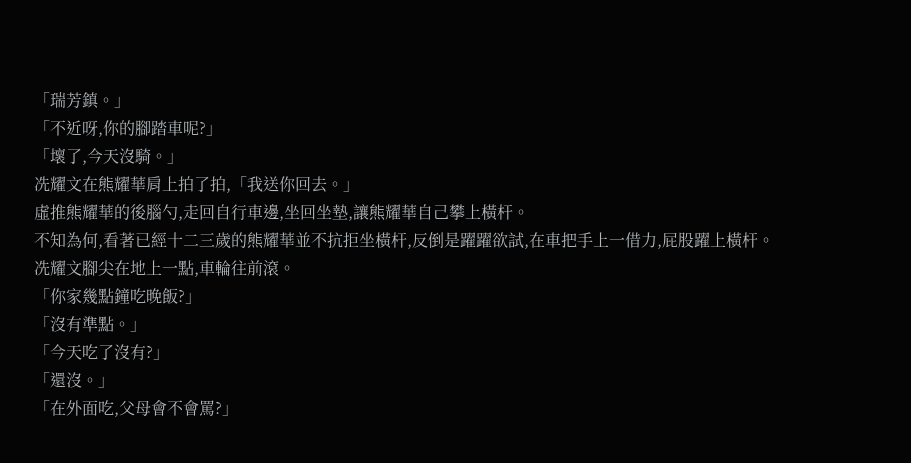「瑞芳鎮。」
「不近呀,你的腳踏車呢?」
「壞了,今天沒騎。」
冼耀文在熊耀華肩上拍了拍,「我送你回去。」
虛推熊耀華的後腦勺,走回自行車邊,坐回坐墊,讓熊耀華自己攀上橫杆。
不知為何,看著已經十二三歲的熊耀華並不抗拒坐橫杆,反倒是躍躍欲試,在車把手上一借力,屁股躍上橫杆。
冼耀文腳尖在地上一點,車輪往前滾。
「你家幾點鐘吃晚飯?」
「沒有準點。」
「今天吃了沒有?」
「還沒。」
「在外面吃,父母會不會罵?」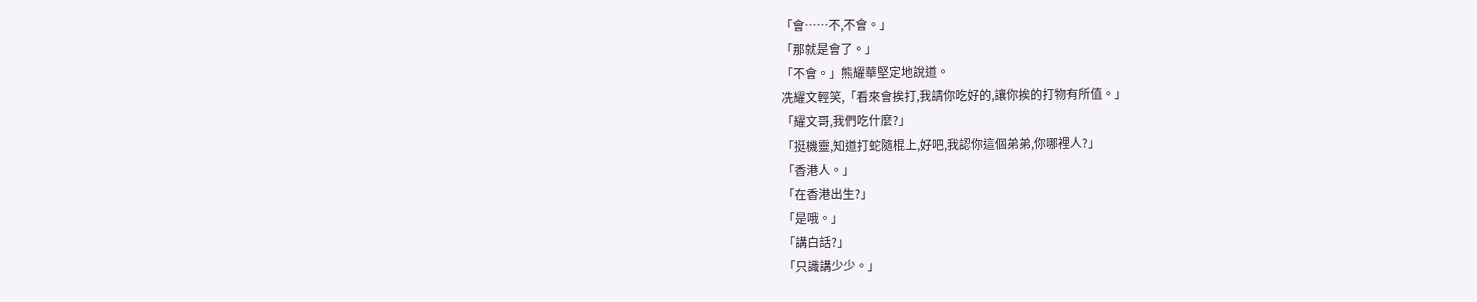「會……不,不會。」
「那就是會了。」
「不會。」熊耀華堅定地說道。
冼耀文輕笑,「看來會挨打,我請你吃好的,讓你挨的打物有所值。」
「耀文哥,我們吃什麼?」
「挺機靈,知道打蛇隨棍上,好吧,我認你這個弟弟,你哪裡人?」
「香港人。」
「在香港出生?」
「是哦。」
「講白話?」
「只識講少少。」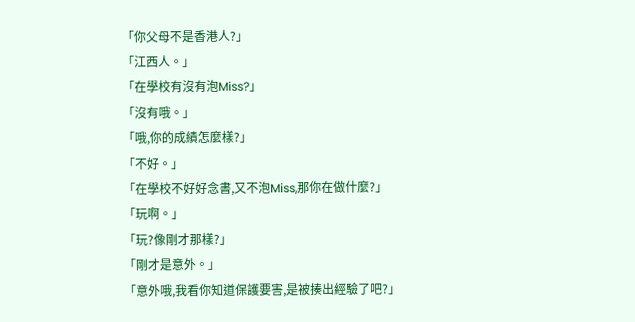「你父母不是香港人?」
「江西人。」
「在學校有沒有泡Miss?」
「沒有哦。」
「哦,你的成績怎麼樣?」
「不好。」
「在學校不好好念書,又不泡Miss,那你在做什麼?」
「玩啊。」
「玩?像剛才那樣?」
「剛才是意外。」
「意外哦,我看你知道保護要害,是被揍出經驗了吧?」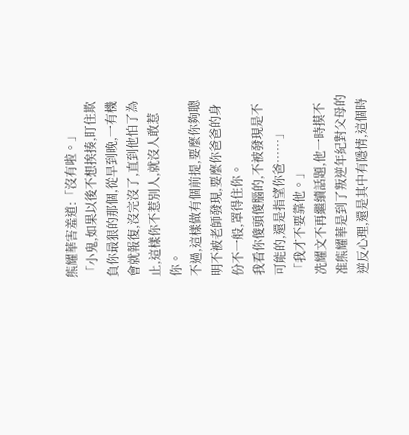熊耀華害羞道:「沒有啦。」
「小鬼,如果以後不想挨揍,盯住欺負你最狠的那個,從早到晚,一有機會就報復,沒完沒了,直到他怕了為止,這樣你不惹別人,就沒人敢惹你。
不過,這樣做有個前提,要麼你夠聰明不被老師發現,要麼你爸爸的身份不一般,罩得住你。
我看你傻頭傻腦的,不被發現是不可能的,還是指望你爸……」
「我才不要靠他。」
冼耀文不再繼續話題,他一時摸不准熊耀華是到了叛逆年紀對父母的逆反心理,還是其中有隱情,這個時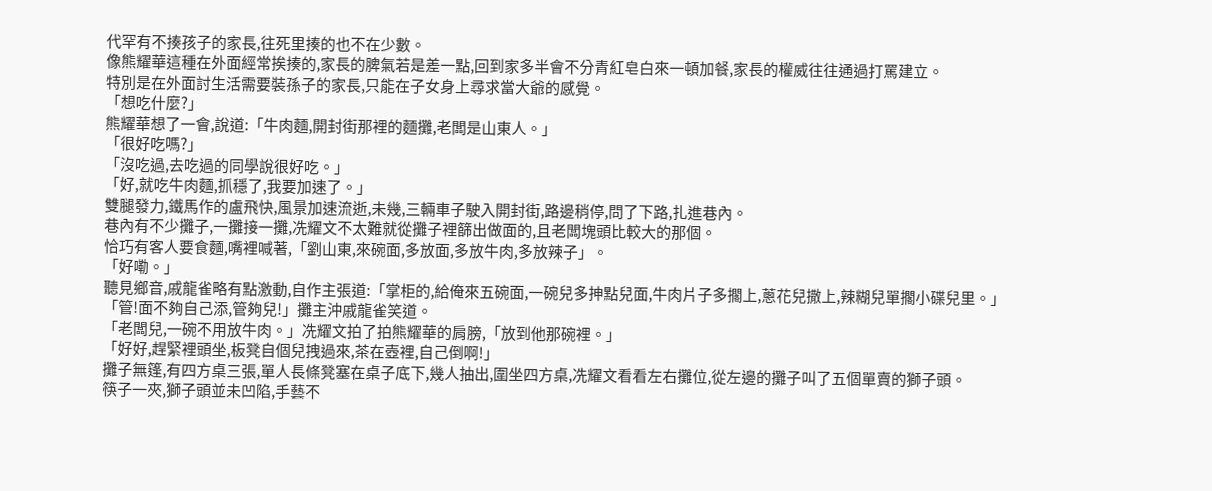代罕有不揍孩子的家長,往死里揍的也不在少數。
像熊耀華這種在外面經常挨揍的,家長的脾氣若是差一點,回到家多半會不分青紅皂白來一頓加餐,家長的權威往往通過打罵建立。
特別是在外面討生活需要裝孫子的家長,只能在子女身上尋求當大爺的感覺。
「想吃什麼?」
熊耀華想了一會,說道:「牛肉麵,開封街那裡的麵攤,老闆是山東人。」
「很好吃嗎?」
「沒吃過,去吃過的同學說很好吃。」
「好,就吃牛肉麵,抓穩了,我要加速了。」
雙腿發力,鐵馬作的盧飛快,風景加速流逝,未幾,三輛車子駛入開封街,路邊稍停,問了下路,扎進巷內。
巷內有不少攤子,一攤接一攤,冼耀文不太難就從攤子裡篩出做面的,且老闆塊頭比較大的那個。
恰巧有客人要食麵,嘴裡喊著,「劉山東,來碗面,多放面,多放牛肉,多放辣子」。
「好嘞。」
聽見鄉音,戚龍雀略有點激動,自作主張道:「掌柜的,給俺來五碗面,一碗兒多抻點兒面,牛肉片子多擱上,蔥花兒撒上,辣糊兒單擱小碟兒里。」
「管!面不夠自己添,管夠兒!」攤主沖戚龍雀笑道。
「老闆兒,一碗不用放牛肉。」冼耀文拍了拍熊耀華的肩膀,「放到他那碗裡。」
「好好,趕緊裡頭坐,板凳自個兒拽過來,茶在壺裡,自己倒啊!」
攤子無篷,有四方桌三張,單人長條凳塞在桌子底下,幾人抽出,圍坐四方桌,冼耀文看看左右攤位,從左邊的攤子叫了五個單賣的獅子頭。
筷子一夾,獅子頭並未凹陷,手藝不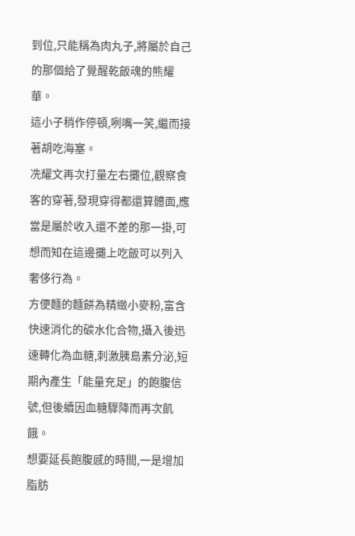到位,只能稱為肉丸子,將屬於自己的那個給了覺醒乾飯魂的熊耀華。
這小子稍作停頓,咧嘴一笑,繼而接著胡吃海塞。
冼耀文再次打量左右攤位,觀察食客的穿著,發現穿得都還算體面,應當是屬於收入還不差的那一掛,可想而知在這邊攤上吃飯可以列入奢侈行為。
方便麵的麵餅為精緻小麥粉,富含快速消化的碳水化合物,攝入後迅速轉化為血糖,刺激胰島素分泌,短期內產生「能量充足」的飽腹信號,但後續因血糖驟降而再次飢餓。
想要延長飽腹感的時間,一是增加脂肪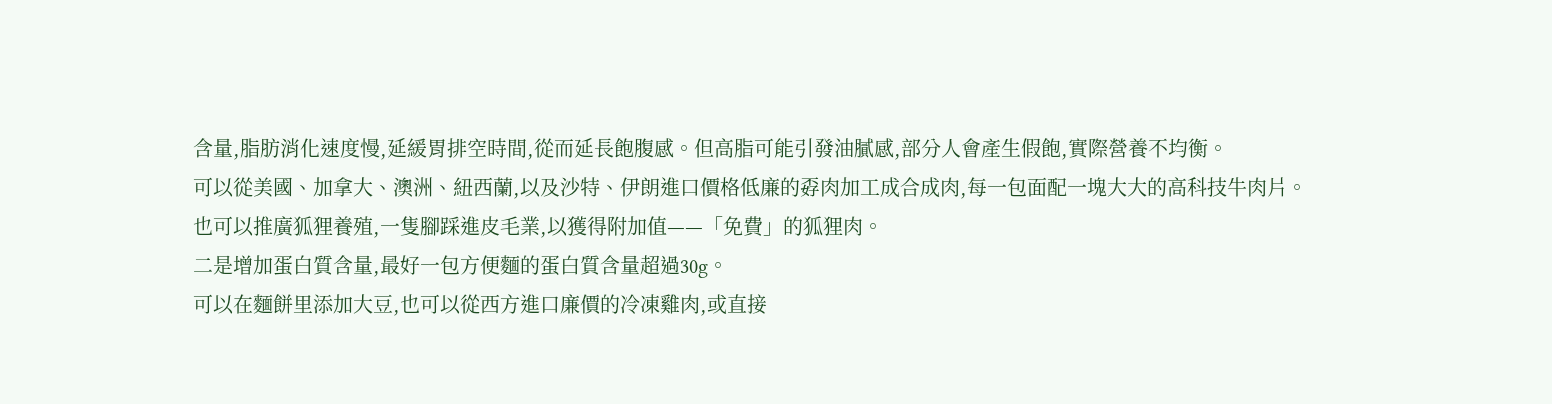含量,脂肪消化速度慢,延緩胃排空時間,從而延長飽腹感。但高脂可能引發油膩感,部分人會產生假飽,實際營養不均衡。
可以從美國、加拿大、澳洲、紐西蘭,以及沙特、伊朗進口價格低廉的孬肉加工成合成肉,每一包面配一塊大大的高科技牛肉片。
也可以推廣狐狸養殖,一隻腳踩進皮毛業,以獲得附加值——「免費」的狐狸肉。
二是增加蛋白質含量,最好一包方便麵的蛋白質含量超過30g。
可以在麵餅里添加大豆,也可以從西方進口廉價的冷凍雞肉,或直接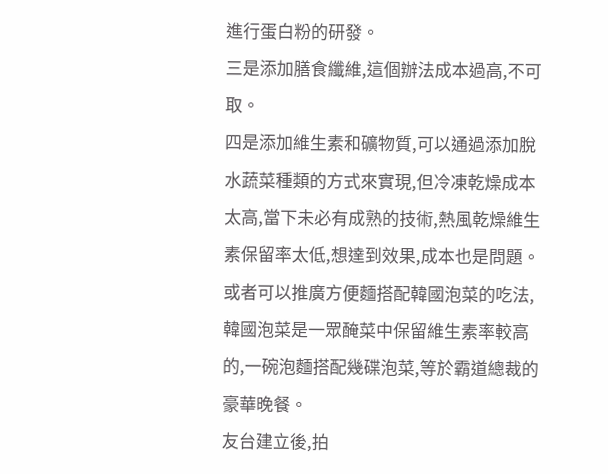進行蛋白粉的研發。
三是添加膳食纖維,這個辦法成本過高,不可取。
四是添加維生素和礦物質,可以通過添加脫水蔬菜種類的方式來實現,但冷凍乾燥成本太高,當下未必有成熟的技術,熱風乾燥維生素保留率太低,想達到效果,成本也是問題。
或者可以推廣方便麵搭配韓國泡菜的吃法,韓國泡菜是一眾醃菜中保留維生素率較高的,一碗泡麵搭配幾碟泡菜,等於霸道總裁的豪華晚餐。
友台建立後,拍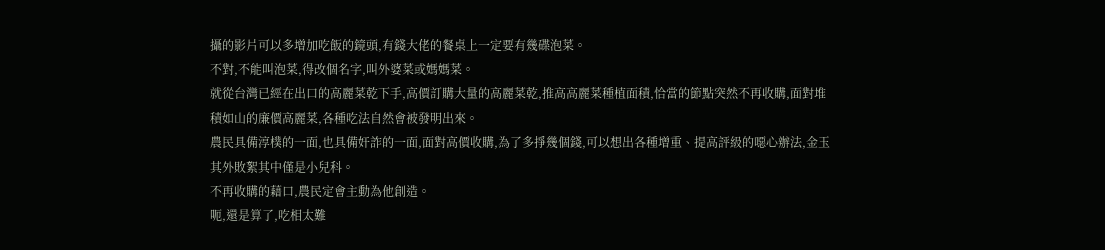攝的影片可以多增加吃飯的鏡頭,有錢大佬的餐桌上一定要有幾碟泡菜。
不對,不能叫泡菜,得改個名字,叫外婆菜或媽媽菜。
就從台灣已經在出口的高麗菜乾下手,高價訂購大量的高麗菜乾,推高高麗菜種植面積,恰當的節點突然不再收購,面對堆積如山的廉價高麗菜,各種吃法自然會被發明出來。
農民具備淳樸的一面,也具備奸詐的一面,面對高價收購,為了多掙幾個錢,可以想出各種增重、提高評級的噁心辦法,金玉其外敗絮其中僅是小兒科。
不再收購的藉口,農民定會主動為他創造。
呃,還是算了,吃相太難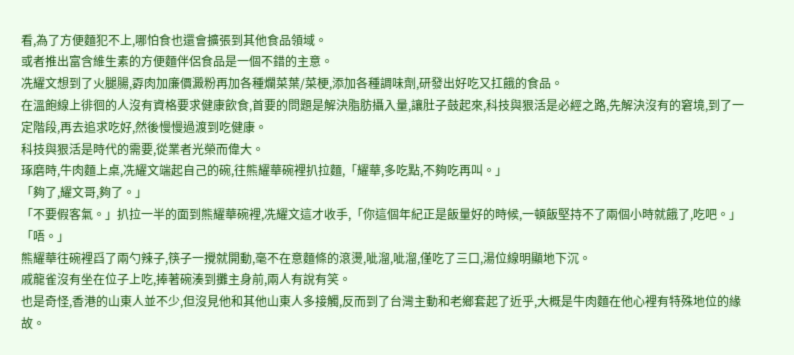看,為了方便麵犯不上,哪怕食也還會擴張到其他食品領域。
或者推出富含維生素的方便麵伴侶食品是一個不錯的主意。
冼耀文想到了火腿腸,孬肉加廉價澱粉再加各種爛菜葉/菜梗,添加各種調味劑,研發出好吃又扛餓的食品。
在溫飽線上徘徊的人沒有資格要求健康飲食,首要的問題是解決脂肪攝入量,讓肚子鼓起來,科技與狠活是必經之路,先解決沒有的窘境,到了一定階段,再去追求吃好,然後慢慢過渡到吃健康。
科技與狠活是時代的需要,從業者光榮而偉大。
琢磨時,牛肉麵上桌,冼耀文端起自己的碗,往熊耀華碗裡扒拉麵,「耀華,多吃點,不夠吃再叫。」
「夠了,耀文哥,夠了。」
「不要假客氣。」扒拉一半的面到熊耀華碗裡,冼耀文這才收手,「你這個年紀正是飯量好的時候,一頓飯堅持不了兩個小時就餓了,吃吧。」
「唔。」
熊耀華往碗裡舀了兩勺辣子,筷子一攪就開動,毫不在意麵條的滾燙,呲溜,呲溜,僅吃了三口,湯位線明顯地下沉。
戚龍雀沒有坐在位子上吃,捧著碗湊到攤主身前,兩人有說有笑。
也是奇怪,香港的山東人並不少,但沒見他和其他山東人多接觸,反而到了台灣主動和老鄉套起了近乎,大概是牛肉麵在他心裡有特殊地位的緣故。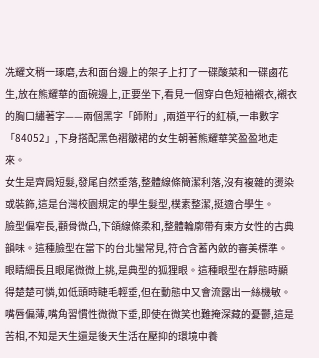冼耀文稍一琢磨,去和面台邊上的架子上打了一碟酸菜和一碟鹵花生,放在熊耀華的面碗邊上,正要坐下,看見一個穿白色短袖襯衣,襯衣的胸口繡著字——兩個黑字「師附」,兩道平行的紅槓,一串數字「84052」,下身搭配黑色褶皺裙的女生朝著熊耀華笑盈盈地走來。
女生是齊肩短髮,發尾自然垂落,整體線條簡潔利落,沒有複雜的燙染或裝飾,這是台灣校園規定的學生髮型,樸素整潔,挺適合學生。
臉型偏窄長,顴骨微凸,下頜線條柔和,整體輪廓帶有東方女性的古典韻味。這種臉型在當下的台北蠻常見,符合含蓄內斂的審美標準。
眼睛細長且眼尾微微上挑,是典型的狐狸眼。這種眼型在靜態時顯得楚楚可憐,如低頭時睫毛輕垂,但在動態中又會流露出一絲機敏。
嘴唇偏薄,嘴角習慣性微微下垂,即使在微笑也難掩深藏的憂鬱,這是苦相,不知是天生還是後天生活在壓抑的環境中養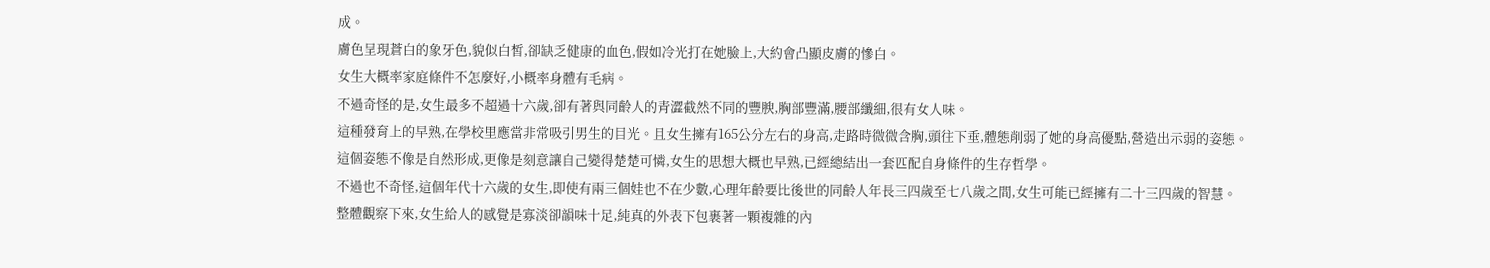成。
膚色呈現蒼白的象牙色,貌似白皙,卻缺乏健康的血色,假如冷光打在她臉上,大約會凸顯皮膚的慘白。
女生大概率家庭條件不怎麼好,小概率身體有毛病。
不過奇怪的是,女生最多不超過十六歲,卻有著與同齡人的青澀截然不同的豐腴,胸部豐滿,腰部纖細,很有女人味。
這種發育上的早熟,在學校里應當非常吸引男生的目光。且女生擁有165公分左右的身高,走路時微微含胸,頭往下垂,體態削弱了她的身高優點,營造出示弱的姿態。
這個姿態不像是自然形成,更像是刻意讓自己變得楚楚可憐,女生的思想大概也早熟,已經總結出一套匹配自身條件的生存哲學。
不過也不奇怪,這個年代十六歲的女生,即使有兩三個娃也不在少數,心理年齡要比後世的同齡人年長三四歲至七八歲之間,女生可能已經擁有二十三四歲的智慧。
整體觀察下來,女生給人的感覺是寡淡卻韻味十足,純真的外表下包裹著一顆複雜的內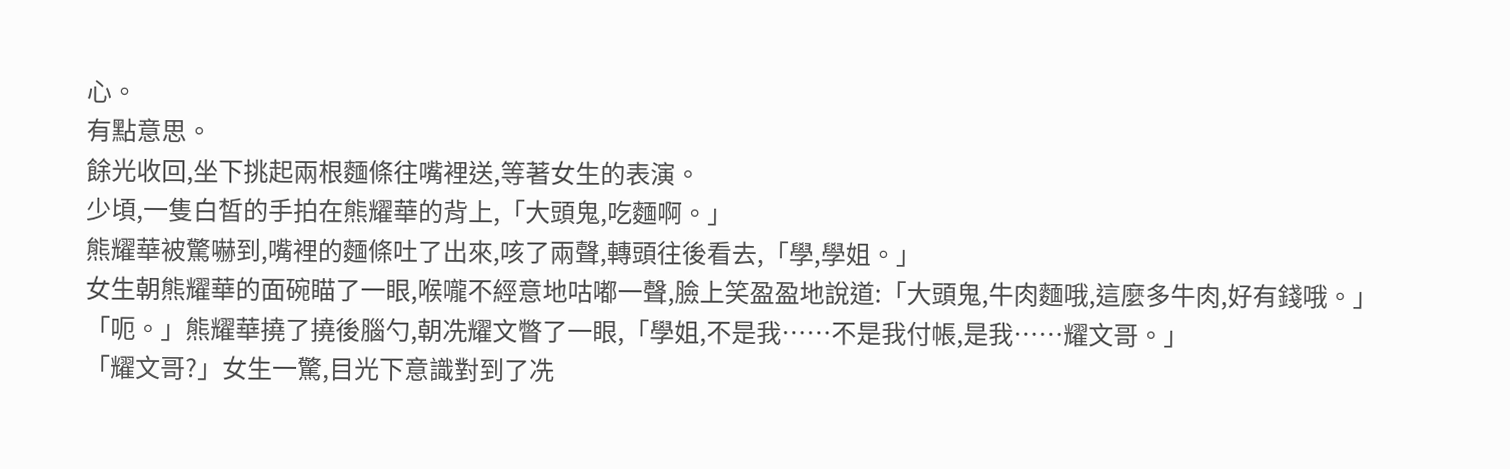心。
有點意思。
餘光收回,坐下挑起兩根麵條往嘴裡送,等著女生的表演。
少頃,一隻白皙的手拍在熊耀華的背上,「大頭鬼,吃麵啊。」
熊耀華被驚嚇到,嘴裡的麵條吐了出來,咳了兩聲,轉頭往後看去,「學,學姐。」
女生朝熊耀華的面碗瞄了一眼,喉嚨不經意地咕嘟一聲,臉上笑盈盈地說道:「大頭鬼,牛肉麵哦,這麼多牛肉,好有錢哦。」
「呃。」熊耀華撓了撓後腦勺,朝冼耀文瞥了一眼,「學姐,不是我……不是我付帳,是我……耀文哥。」
「耀文哥?」女生一驚,目光下意識對到了冼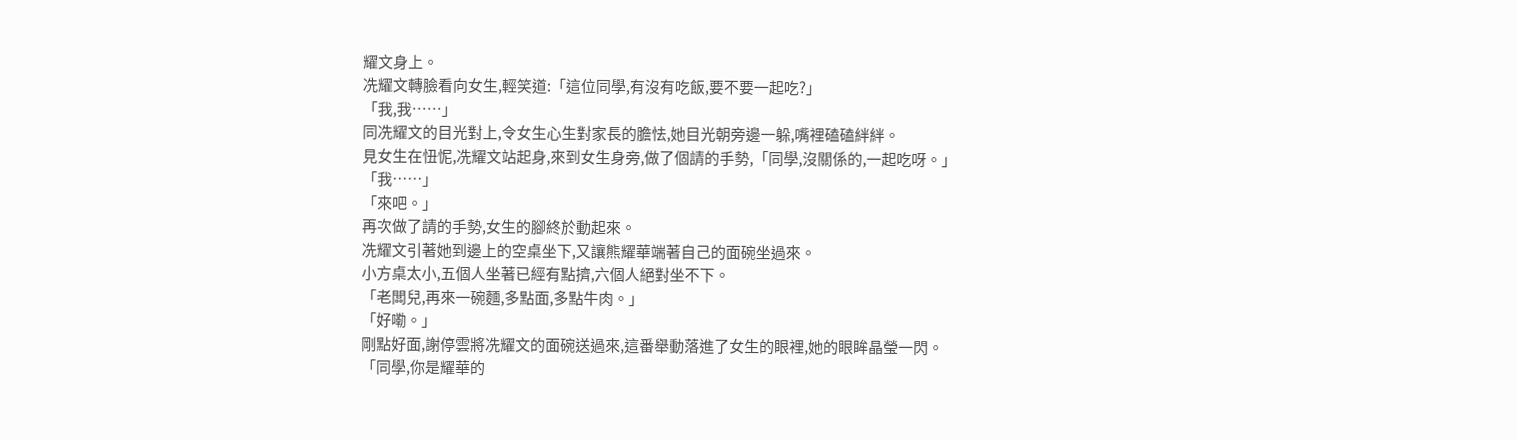耀文身上。
冼耀文轉臉看向女生,輕笑道:「這位同學,有沒有吃飯,要不要一起吃?」
「我,我……」
同冼耀文的目光對上,令女生心生對家長的膽怯,她目光朝旁邊一躲,嘴裡磕磕絆絆。
見女生在忸怩,冼耀文站起身,來到女生身旁,做了個請的手勢,「同學,沒關係的,一起吃呀。」
「我……」
「來吧。」
再次做了請的手勢,女生的腳終於動起來。
冼耀文引著她到邊上的空桌坐下,又讓熊耀華端著自己的面碗坐過來。
小方桌太小,五個人坐著已經有點擠,六個人絕對坐不下。
「老闆兒,再來一碗麵,多點面,多點牛肉。」
「好嘞。」
剛點好面,謝停雲將冼耀文的面碗送過來,這番舉動落進了女生的眼裡,她的眼眸晶瑩一閃。
「同學,你是耀華的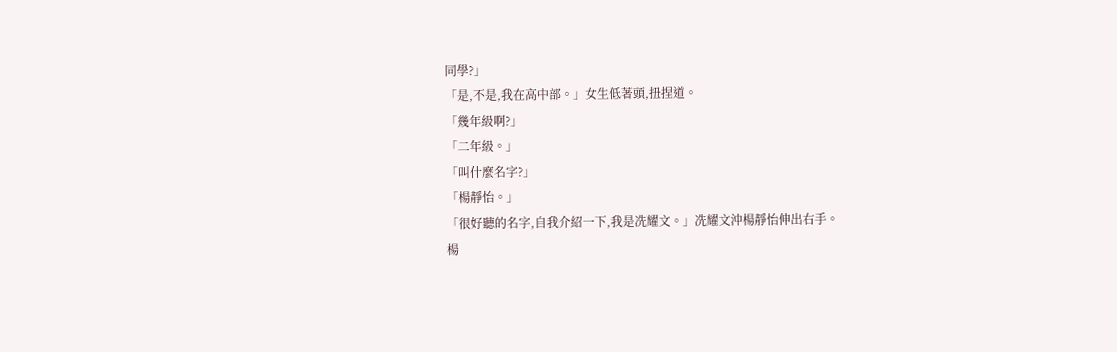同學?」
「是,不是,我在高中部。」女生低著頭,扭捏道。
「幾年級啊?」
「二年級。」
「叫什麼名字?」
「楊靜怡。」
「很好聽的名字,自我介紹一下,我是冼耀文。」冼耀文沖楊靜怡伸出右手。
楊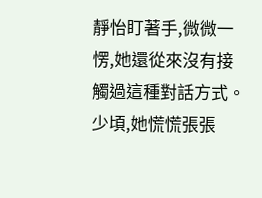靜怡盯著手,微微一愣,她還從來沒有接觸過這種對話方式。
少頃,她慌慌張張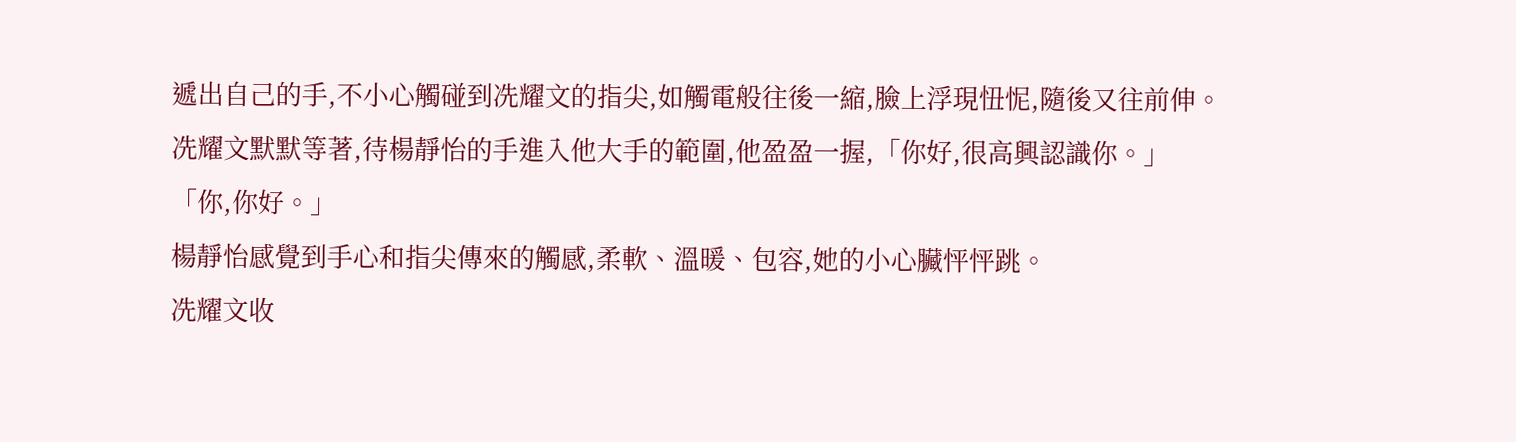遞出自己的手,不小心觸碰到冼耀文的指尖,如觸電般往後一縮,臉上浮現忸怩,隨後又往前伸。
冼耀文默默等著,待楊靜怡的手進入他大手的範圍,他盈盈一握,「你好,很高興認識你。」
「你,你好。」
楊靜怡感覺到手心和指尖傳來的觸感,柔軟、溫暖、包容,她的小心臟怦怦跳。
冼耀文收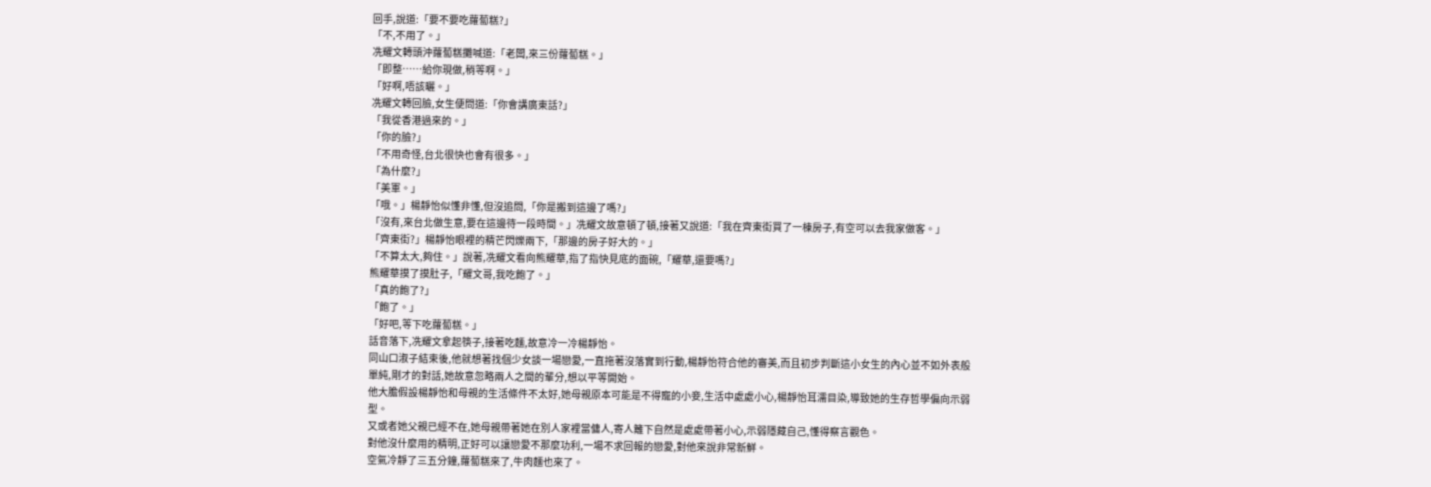回手,說道:「要不要吃蘿蔔糕?」
「不,不用了。」
冼耀文轉頭沖蘿蔔糕攤喊道:「老闆,來三份蘿蔔糕。」
「即整……給你現做,稍等啊。」
「好啊,唔該曬。」
冼耀文轉回臉,女生便問道:「你會講廣東話?」
「我從香港過來的。」
「你的臉?」
「不用奇怪,台北很快也會有很多。」
「為什麼?」
「美軍。」
「哦。」楊靜怡似懂非懂,但沒追問,「你是搬到這邊了嗎?」
「沒有,來台北做生意,要在這邊待一段時間。」冼耀文故意頓了頓,接著又說道:「我在齊東街買了一棟房子,有空可以去我家做客。」
「齊東街?」楊靜怡眼裡的精芒閃爍兩下,「那邊的房子好大的。」
「不算太大,夠住。」說著,冼耀文看向熊耀華,指了指快見底的面碗,「耀華,還要嗎?」
熊耀華摸了摸肚子,「耀文哥,我吃飽了。」
「真的飽了?」
「飽了。」
「好吧,等下吃蘿蔔糕。」
話音落下,冼耀文拿起筷子,接著吃麵,故意冷一冷楊靜怡。
同山口淑子結束後,他就想著找個少女談一場戀愛,一直拖著沒落實到行動,楊靜怡符合他的審美,而且初步判斷這小女生的內心並不如外表般單純,剛才的對話,她故意忽略兩人之間的輩分,想以平等開始。
他大膽假設楊靜怡和母親的生活條件不太好,她母親原本可能是不得寵的小妾,生活中處處小心,楊靜怡耳濡目染,導致她的生存哲學偏向示弱型。
又或者她父親已經不在,她母親帶著她在別人家裡當傭人,寄人籬下自然是處處帶著小心,示弱隱藏自己,懂得察言觀色。
對他沒什麼用的精明,正好可以讓戀愛不那麼功利,一場不求回報的戀愛,對他來說非常新鮮。
空氣冷靜了三五分鐘,蘿蔔糕來了,牛肉麵也來了。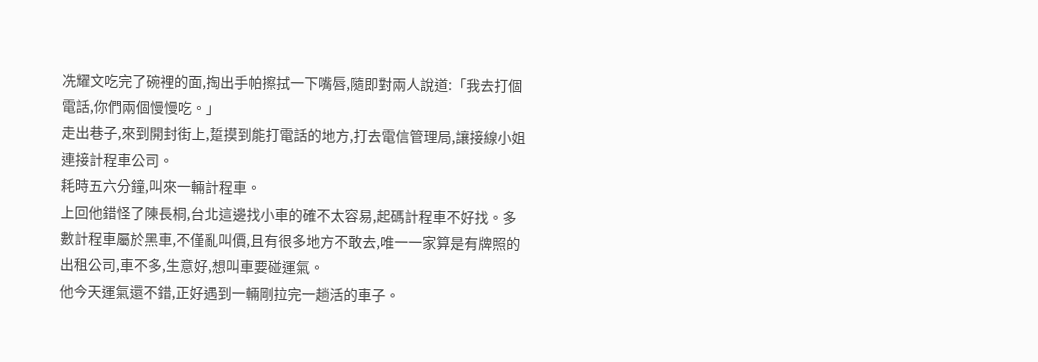冼耀文吃完了碗裡的面,掏出手帕擦拭一下嘴唇,隨即對兩人說道:「我去打個電話,你們兩個慢慢吃。」
走出巷子,來到開封街上,踅摸到能打電話的地方,打去電信管理局,讓接線小姐連接計程車公司。
耗時五六分鐘,叫來一輛計程車。
上回他錯怪了陳長桐,台北這邊找小車的確不太容易,起碼計程車不好找。多數計程車屬於黑車,不僅亂叫價,且有很多地方不敢去,唯一一家算是有牌照的出租公司,車不多,生意好,想叫車要碰運氣。
他今天運氣還不錯,正好遇到一輛剛拉完一趟活的車子。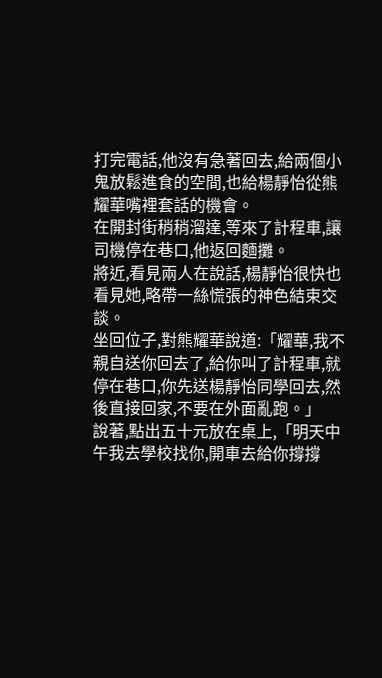打完電話,他沒有急著回去,給兩個小鬼放鬆進食的空間,也給楊靜怡從熊耀華嘴裡套話的機會。
在開封街稍稍溜達,等來了計程車,讓司機停在巷口,他返回麵攤。
將近,看見兩人在說話,楊靜怡很快也看見她,略帶一絲慌張的神色結束交談。
坐回位子,對熊耀華說道:「耀華,我不親自送你回去了,給你叫了計程車,就停在巷口,你先送楊靜怡同學回去,然後直接回家,不要在外面亂跑。」
說著,點出五十元放在桌上,「明天中午我去學校找你,開車去給你撐撐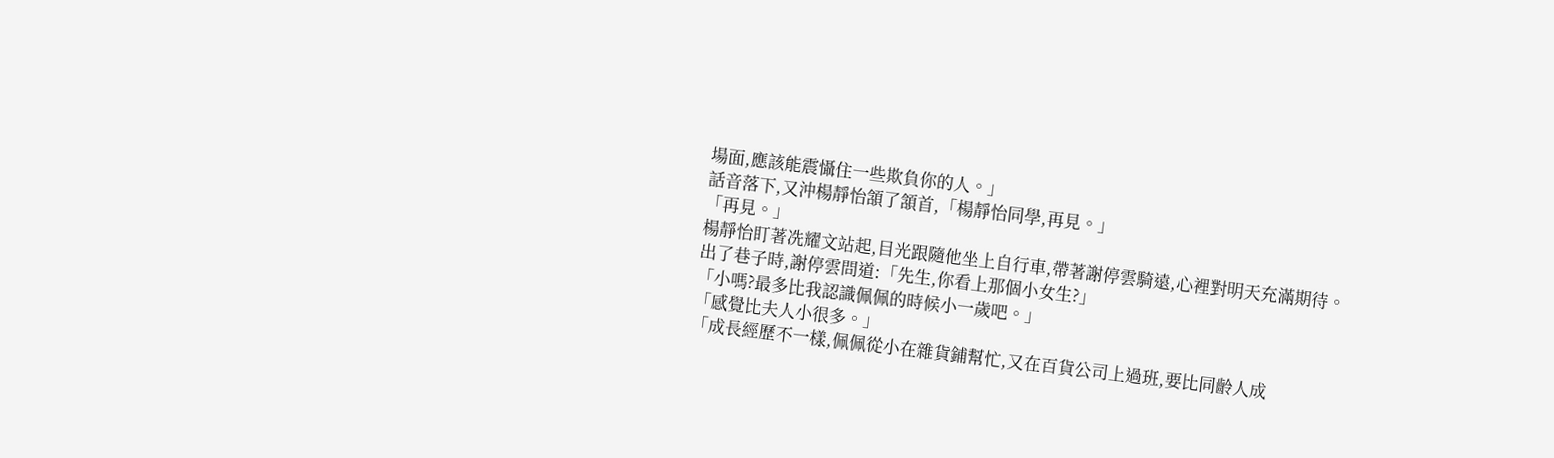場面,應該能震懾住一些欺負你的人。」
話音落下,又沖楊靜怡頷了頷首,「楊靜怡同學,再見。」
「再見。」
楊靜怡盯著冼耀文站起,目光跟隨他坐上自行車,帶著謝停雲騎遠,心裡對明天充滿期待。
出了巷子時,謝停雲問道:「先生,你看上那個小女生?」
「小嗎?最多比我認識佩佩的時候小一歲吧。」
「感覺比夫人小很多。」
「成長經歷不一樣,佩佩從小在雜貨鋪幫忙,又在百貨公司上過班,要比同齡人成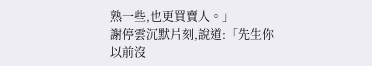熟一些,也更買賣人。」
謝停雲沉默片刻,說道:「先生你以前沒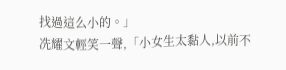找過這么小的。」
冼耀文輕笑一聲,「小女生太黏人,以前不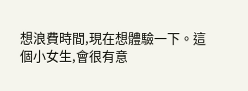想浪費時間,現在想體驗一下。這個小女生,會很有意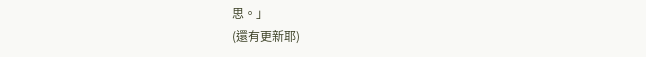思。」
(還有更新耶)